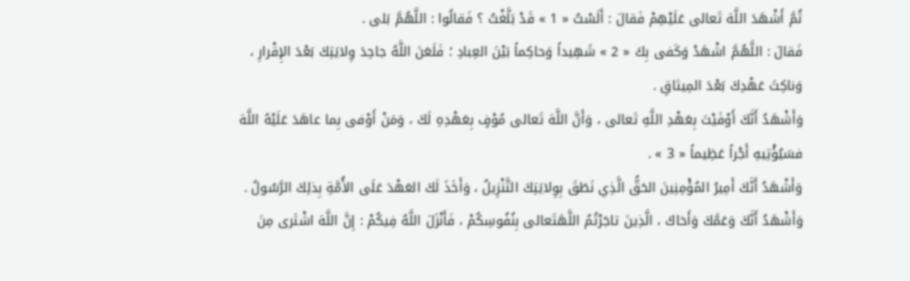ثُمَّ أَشْهَدَ اللَّهَ تَعالى عَلَيْهِمْ فَقالَ : أَلَسْتُ « 1 » قَدْ بَلَّغْتُ ؟ فَقالُوا : اللَّهُمَّ بَلى .
فَقالَ : اللَّهُمَّ اشْهَدْ وَكَفى بِكَ « 2 » شَهِيداً وَحاكِماً بَيْنَ العِبادِ ؛ فَلَعَنَ اللَّهُ جاحِدَ وِلايَتِكَ بَعْدَ الإِقْرارِ ، وَناكِثَ عَهْدِكَ بَعْدَ المِيثاقِ .
وَأَشْهَدُ أَنَّكَ أَوْفَيْتَ بِعَهْدِ اللَّهِ تَعالى ، وَأَنَّ اللَّهَ تَعالى مُوْفٍ بِعَهْدِهِ لَكَ ، وَمَنْ أَوْفى بِما عاهَدَ عَلَيْهُ اللَّهَ فسَيُؤْتِيهِ أَجْراً عَظِيماً « 3 » .
وَأَشْهَدُ أَنَّكَ أَمِيرُ المُؤْمِنِينَ الحَقُّ الَّذِي نَطَقَ بِوِلايَتِكَ التَّنْزِيلُ ، وَأَخَذَ لَكَ العَهْدَ عَلَى الأُمَّةِ بِذلِكَ الرَّسُولُ .
وَأَشْهَدُ أَنَّكَ وَعَمَّكَ وَأَخاكَ ، الَّذِينَ تاجَرْتُمُ اللَّهَتَعالى بِنُفُوسِكُمْ ، فَأَنْزَلَ اللَّهُ فِيكُمْ : إِنَّ اللَّهَ اشْتَرى مِنَ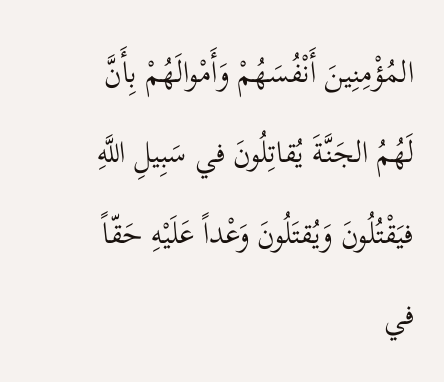المُؤْمِنِينَ أَنْفُسَهُمْ وَأَمْوالَهُمْ بِأَنَّ لَهُمُ الجَنَّةَ يُقاتِلُونَ في سَبِيلِ اللَّهِ فيَقْتُلُونَ وَيُقتَلُونَ وَعْداً عَلَيْهِ حَقّاً في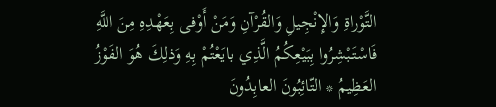التَّوْراةِ وَالإِنْجِيلِ وَالقُرْآنِ وَمَنْ أَوْفى بِعَهْدِهِ مِنَ اللَّهِ فَاسْتَبْشِرُوا بِبَيْعِكُمُ الَّذِي بايَعْتُمْ بِهِ وَذلِكَ هُوَ الفَوْزُ العَظِيمُ * التّائِبُونَ العابِدُونَ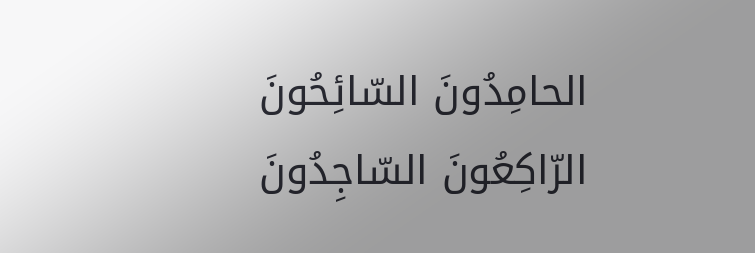الحامِدُونَ السّائِحُونَ الرّاكِعُونَ السّاجِدُونَ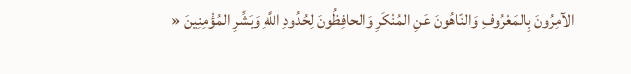الآمِرُونَ بِالمَعْرُوفِ وَالنّاهُونَ عَنِ المُنْكَرِ وَالحافِظُونَ لِحُدُودِ اللَّهِ وَبَشِّرِ المُؤْمِنِينَ «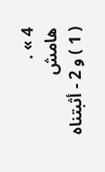4 » .
هامش
( 1 ) و 2 - أثبتناه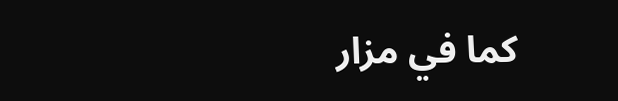كما في مزار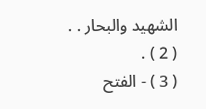الشهيد والبحار . .
( 2 ) .
( 3 ) - الفتح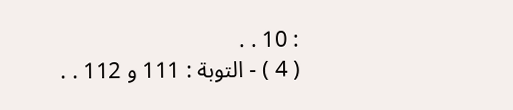: 10 . .
( 4 ) - التوبة : 111 و 112 . .